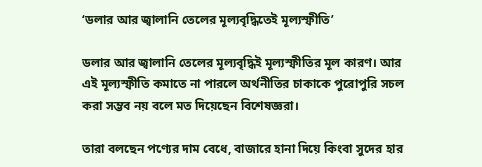‘ডলার আর জ্বালানি তেলের মূল্যবৃদ্ধিতেই মূল্যস্ফীতি’

ডলার আর জ্বালানি তেলের মূল্যবৃদ্ধিই মূল্যস্ফীতির মূল কারণ। আর এই মূল্যস্ফীতি কমাতে না পারলে অর্থনীতির চাকাকে পুরোপুরি সচল করা সম্ভব নয় বলে মত দিয়েছেন বিশেষজ্ঞরা।

তারা বলছেন পণ্যের দাম বেধে, বাজারে হানা দিয়ে কিংবা সুদের হার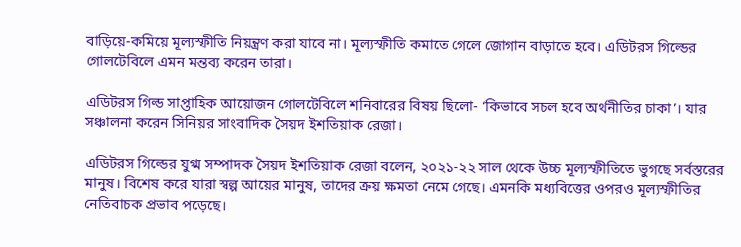বাড়িয়ে-কমিয়ে মূল্যস্ফীতি নিয়ন্ত্রণ করা যাবে না। মূল্যস্ফীতি কমাতে গেলে জোগান বাড়াতে হবে। এডিটরস গিল্ডের গোলটেবিলে এমন মন্তব্য করেন তারা।

এডিটরস গিল্ড সাপ্তাহিক আয়োজন গোলটেবিলে শনিবারের বিষয় ছিলো- ‘কিভাবে সচল হবে অর্থনীতির চাকা’। যার সঞ্চালনা করেন সিনিয়র সাংবাদিক সৈয়দ ইশতিয়াক রেজা।

এডিটরস গিল্ডের যুগ্ম সম্পাদক সৈয়দ ইশতিয়াক রেজা বলেন, ২০২১-২২ সাল থেকে উচ্চ মূল্যস্ফীতিতে ভুগছে সর্বস্তরের মানুষ। বিশেষ করে যারা স্বল্প আয়ের মানুষ, তাদের ক্রয় ক্ষমতা নেমে গেছে। এমনকি মধ্যবিত্তের ওপরও মূল্যস্ফীতির নেতিবাচক প্রভাব পড়েছে।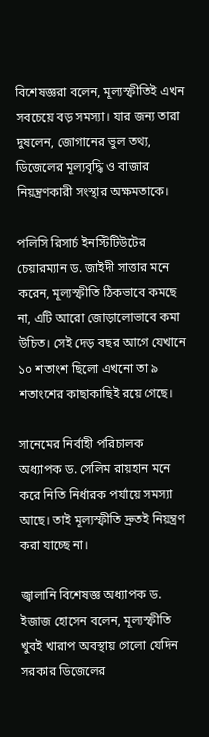বিশেষজ্ঞরা বলেন, মূল্যস্ফীতিই এখন সবচেয়ে বড় সমস্যা। যার জন্য তারা দুষলেন, জোগানের ভুল তথ্য, ডিজেলের মূল্যবৃদ্ধি ও বাজার নিয়ন্ত্রণকারী সংস্থার অক্ষমতাকে।

পলিসি রিসার্চ ইনস্টিটিউটের চেয়ারম্যান ড. জাইদী সাত্তার মনে করেন, মূল্যস্ফীতি ঠিকভাবে কমছে না, এটি আরো জোড়ালোভাবে কমা উচিত। সেই দেড় বছর আগে যেখানে ১০ শতাংশ ছিলো এখনো তা ৯ শতাংশের কাছাকাছিই রয়ে গেছে।

সানেমের নির্বাহী পরিচালক অধ্যাপক ড. সেলিম রায়হান মনে করে নিতি নির্ধারক পর্যায়ে সমস্যা আছে। তাই মূল্যস্ফীতি দ্রুতই নিয়ন্ত্রণ করা যাচ্ছে না।

জ্বালানি বিশেষজ্ঞ অধ্যাপক ড. ইজাজ হোসেন বলেন, মূল্যস্ফীতি খুবই খারাপ অবস্থায় গেলো যেদিন সরকার ডিজেলের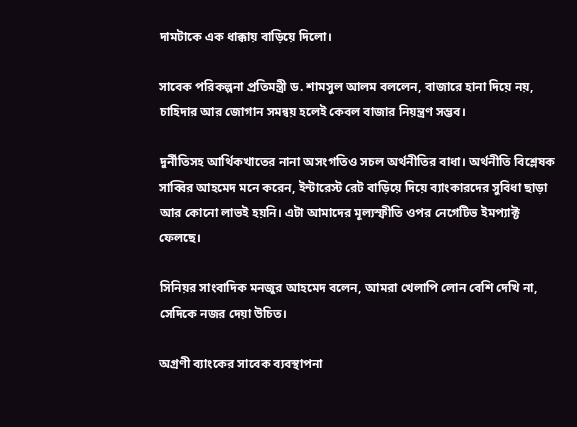দামটাকে এক ধাক্কায় বাড়িয়ে দিলো।

সাবেক পরিকল্পনা প্রতিমন্ত্রী ড. শামসুল আলম বললেন, বাজারে হানা দিয়ে নয়, চাহিদার আর জোগান সমন্বয় হলেই কেবল বাজার নিয়ন্ত্রণ সম্ভব।

দুর্নীতিসহ আর্থিকখাতের নানা অসংগতিও সচল অর্থনীতির বাধা। অর্থনীতি বিশ্লেষক সাব্বির আহমেদ মনে করেন, ইন্টারেস্ট রেট বাড়িয়ে দিয়ে ব্যাংকারদের সুবিধা ছাড়া আর কোনো লাভই হয়নি। এটা আমাদের মূল্যস্ফীতি ওপর নেগেটিভ ইমপ্যাক্ট ফেলছে।

সিনিয়র সাংবাদিক মনজুর আহমেদ বলেন, আমরা খেলাপি লোন বেশি দেখি না, সেদিকে নজর দেয়া উচিত।

অগ্রণী ব্যাংকের সাবেক ব্যবস্থাপনা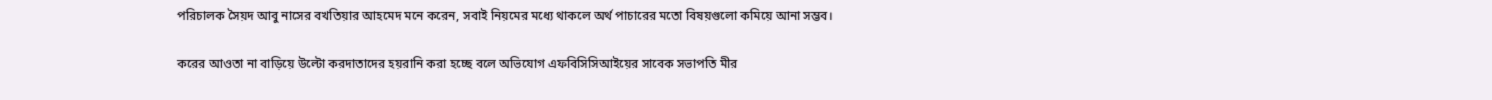পরিচালক সৈয়দ আবু নাসের বখতিয়ার আহমেদ মনে করেন, সবাই নিয়মের মধ্যে থাকলে অর্থ পাচারের মতো বিষয়গুলো কমিয়ে আনা সম্ভব।

করের আওতা না বাড়িয়ে উল্টো করদাতাদের হয়রানি করা হচ্ছে বলে অভিযোগ এফবিসিসিআইয়ের সাবেক সভাপতি মীর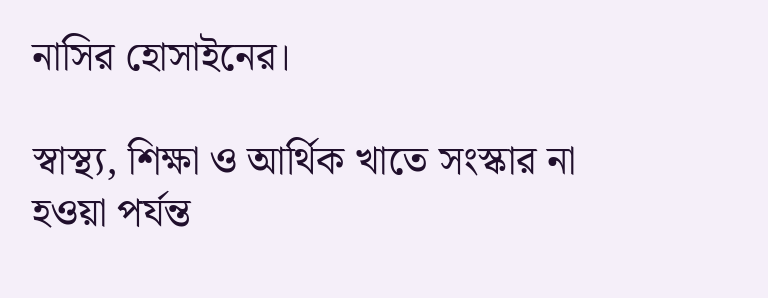নাসির হোসাইনের।

স্বাস্থ্য, শিক্ষা ও আর্থিক খাতে সংস্কার না হওয়া পর্যন্ত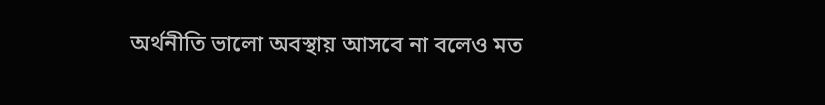অর্থনীতি ভালো অবস্থায় আসবে না বলেও মত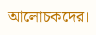আলোচকদের।